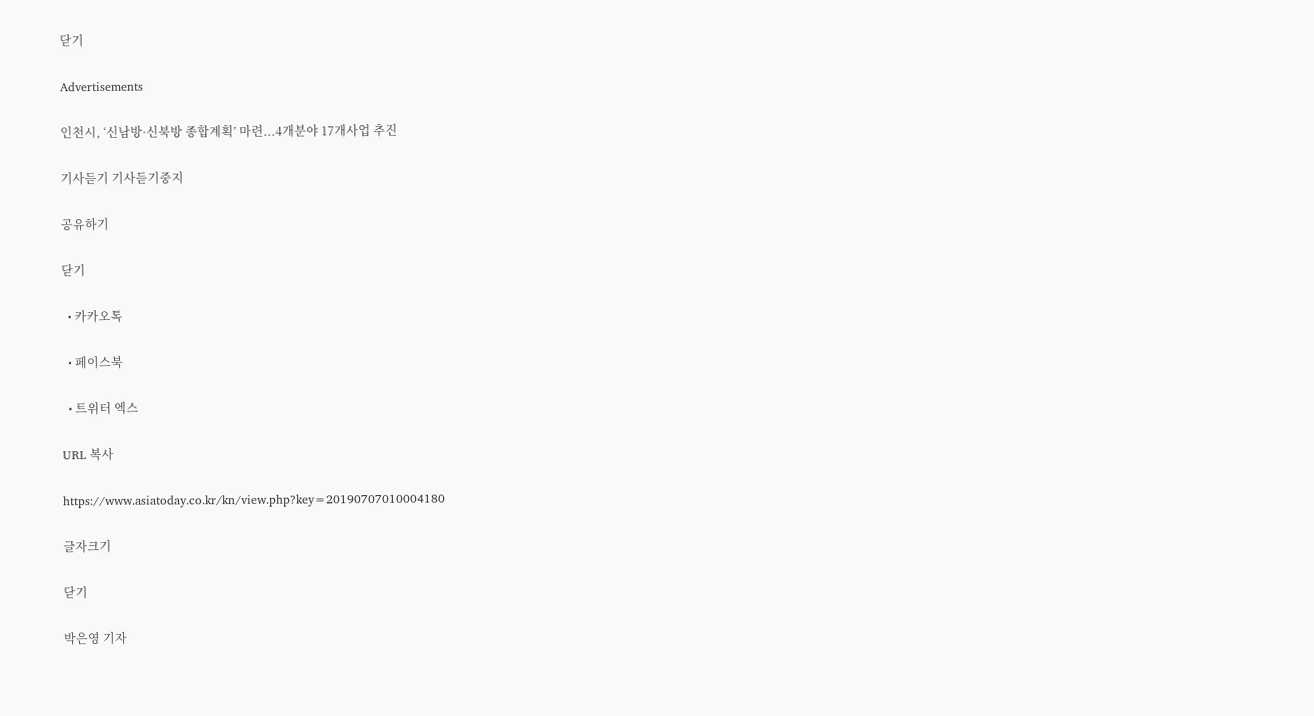닫기

Advertisements

인천시, ‘신남방·신북방 종합계획’ 마련...4개분야 17개사업 추진

기사듣기 기사듣기중지

공유하기

닫기

  • 카카오톡

  • 페이스북

  • 트위터 엑스

URL 복사

https://www.asiatoday.co.kr/kn/view.php?key=20190707010004180

글자크기

닫기

박은영 기자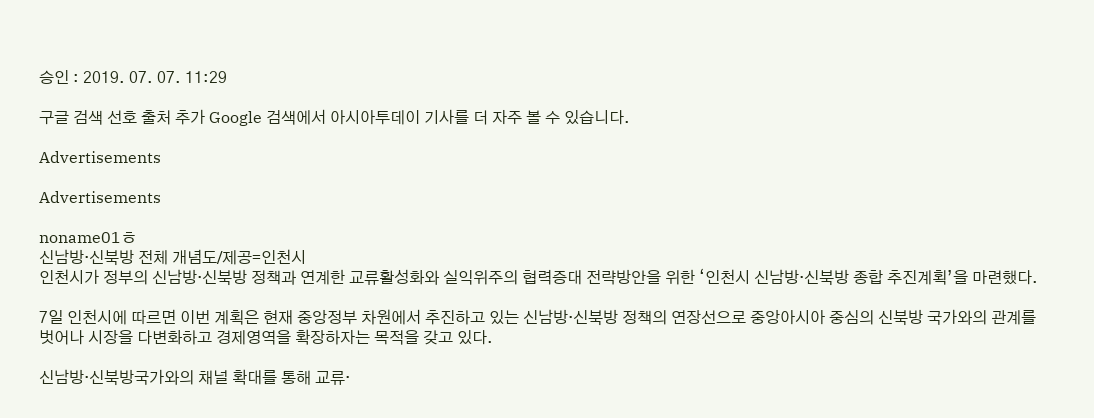승인 : 2019. 07. 07. 11:29

구글 검색 선호 출처 추가 Google 검색에서 아시아투데이 기사를 더 자주 볼 수 있습니다.

Advertisements

Advertisements

noname01ㅎ
신남방·신북방 전체 개념도/제공=인천시
인천시가 정부의 신남방·신북방 정책과 연계한 교류활성화와 실익위주의 협력증대 전략방안을 위한 ‘인천시 신남방·신북방 종합 추진계획’을 마련했다.

7일 인천시에 따르면 이번 계획은 현재 중앙정부 차원에서 추진하고 있는 신남방·신북방 정책의 연장선으로 중앙아시아 중심의 신북방 국가와의 관계를 벗어나 시장을 다변화하고 경제영역을 확장하자는 목적을 갖고 있다.

신남방·신북방국가와의 채널 확대를 통해 교류·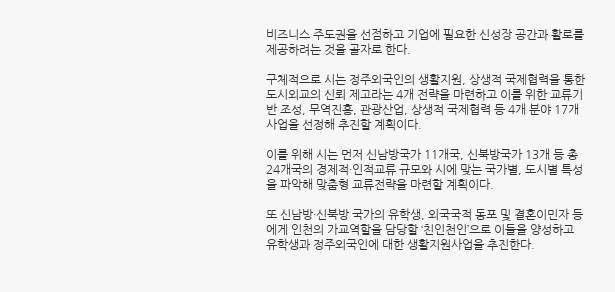비즈니스 주도권을 선점하고 기업에 필요한 신성장 공간과 활로를 제공하려는 것을 골자로 한다.

구체적으로 시는 정주외국인의 생활지원, 상생적 국제협력을 통한 도시외교의 신뢰 제고라는 4개 전략을 마련하고 이를 위한 교류기반 조성, 무역진흥, 관광산업, 상생적 국제협력 등 4개 분야 17개 사업을 선정해 추진할 계획이다.

이를 위해 시는 먼저 신남방국가 11개국, 신북방국가 13개 등 총 24개국의 경제적·인적교류 규모와 시에 맞는 국가별, 도시별 특성을 파악해 맞춤형 교류전략을 마련할 계획이다.

또 신남방·신북방 국가의 유학생, 외국국적 동포 및 결혼이민자 등에게 인천의 가교역할을 담당할 ‘친인천인’으로 이들을 양성하고 유학생과 정주외국인에 대한 생활지원사업을 추진한다.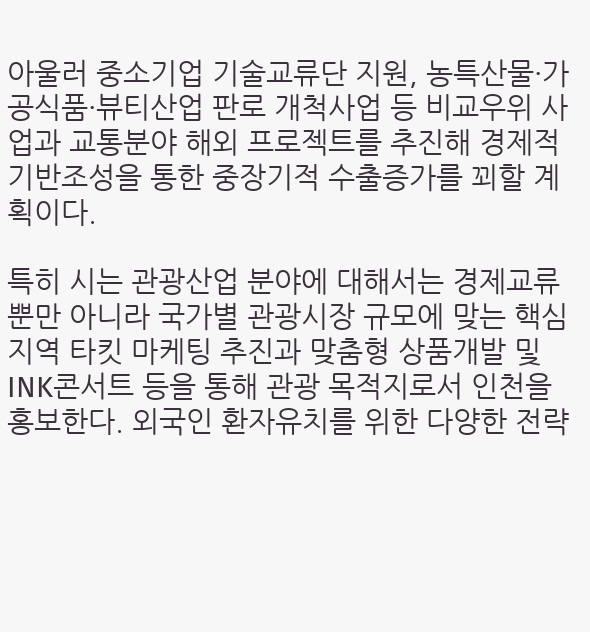아울러 중소기업 기술교류단 지원, 농특산물·가공식품·뷰티산업 판로 개척사업 등 비교우위 사업과 교통분야 해외 프로젝트를 추진해 경제적 기반조성을 통한 중장기적 수출증가를 꾀할 계획이다.

특히 시는 관광산업 분야에 대해서는 경제교류 뿐만 아니라 국가별 관광시장 규모에 맞는 핵심 지역 타킷 마케팅 추진과 맞춤형 상품개발 및 INK콘서트 등을 통해 관광 목적지로서 인천을 홍보한다. 외국인 환자유치를 위한 다양한 전략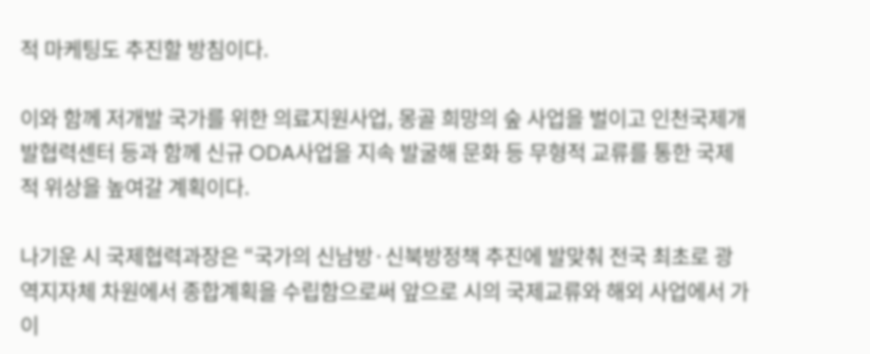적 마케팅도 추진할 방침이다.

이와 함께 저개발 국가를 위한 의료지원사업, 몽골 희망의 숲 사업을 벌이고 인천국제개발협력센터 등과 함께 신규 ODA사업을 지속 발굴해 문화 등 무형적 교류를 통한 국제적 위상을 높여갈 계획이다.

나기운 시 국제협력과장은 “국가의 신남방·신북방정책 추진에 발맞춰 전국 최초로 광역지자체 차원에서 종합계획을 수립함으로써 앞으로 시의 국제교류와 해외 사업에서 가이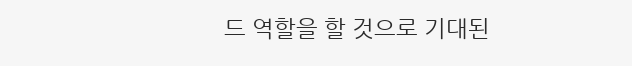드 역할을 할 것으로 기대된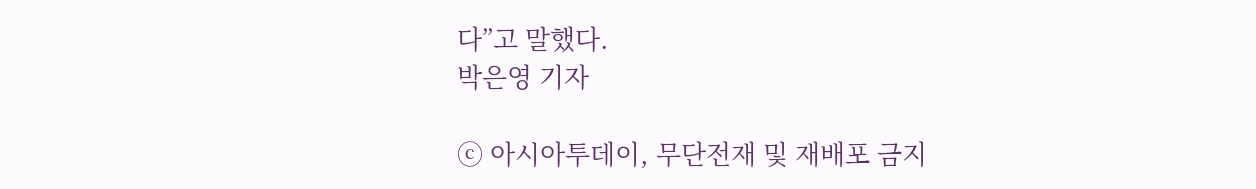다”고 말했다.
박은영 기자

ⓒ 아시아투데이, 무단전재 및 재배포 금지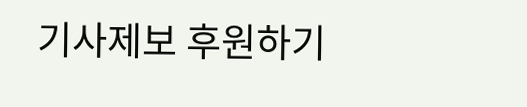기사제보 후원하기